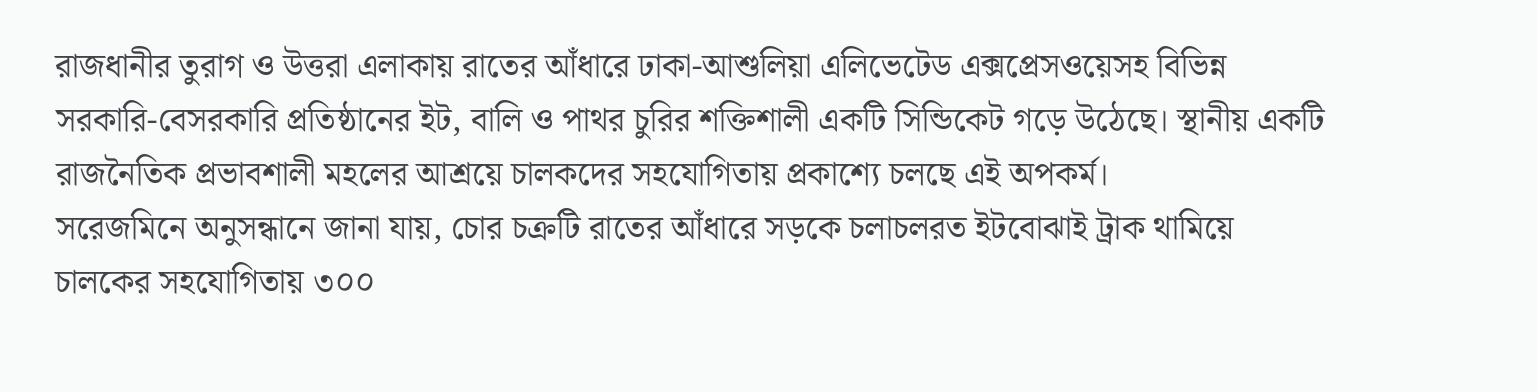রাজধানীর তুরাগ ও উত্তরা এলাকায় রাতের আঁধারে ঢাকা-আশুলিয়া এলিভেটেড এক্সপ্রেসওয়েসহ বিভিন্ন সরকারি-বেসরকারি প্রতিষ্ঠানের ইট, বালি ও পাথর চুরির শক্তিশালী একটি সিন্ডিকেট গড়ে উঠেছে। স্থানীয় একটি রাজনৈতিক প্রভাবশালী মহলের আশ্রয়ে চালকদের সহযোগিতায় প্রকাশ্যে চলছে এই অপকর্ম।
সরেজমিনে অনুসন্ধানে জানা যায়, চোর চক্রটি রাতের আঁধারে সড়কে চলাচলরত ইটবোঝাই ট্রাক থামিয়ে চালকের সহযোগিতায় ৩০০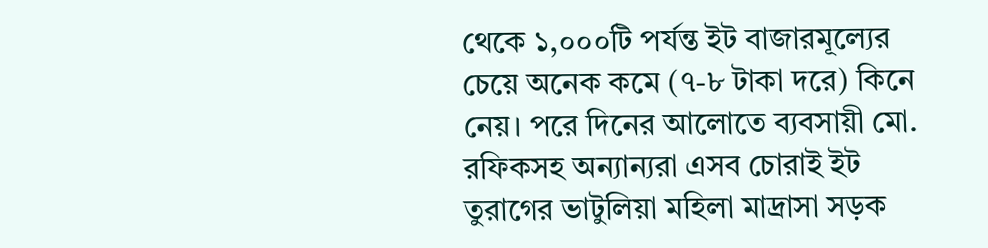থেকে ১,০০০টি পর্যন্ত ইট বাজারমূল্যের চেয়ে অনেক কমে (৭-৮ টাকা দরে) কিনে নেয়। পরে দিনের আলোতে ব্যবসায়ী মো. রফিকসহ অন্যান্যরা এসব চোরাই ইট তুরাগের ভাটুলিয়া মহিলা মাদ্রাসা সড়ক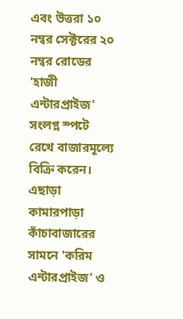এবং উত্তরা ১০ নম্বর সেক্টরের ২০ নম্বর রোডের 'হাজী এন্টারপ্রাইজ' সংলগ্ন স্পটে রেখে বাজারমূল্যে বিক্রি করেন।
এছাড়া কামারপাড়া কাঁচাবাজারের সামনে 'করিম এন্টারপ্রাইজ' ও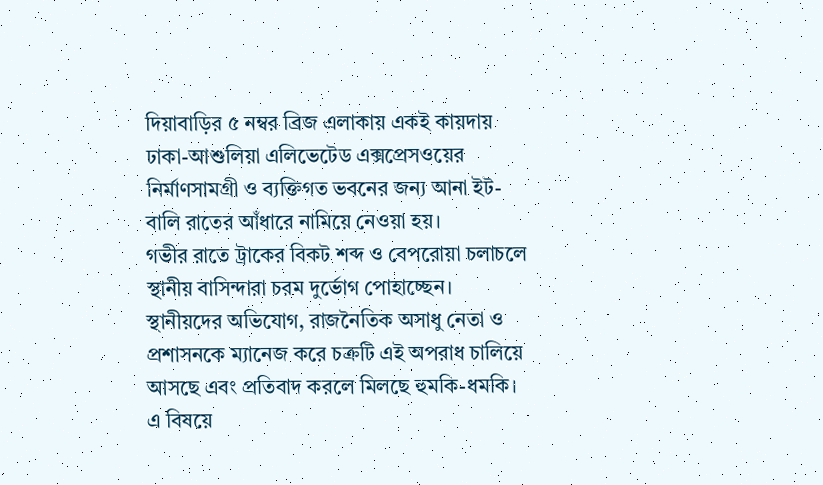দিয়াবাড়ির ৫ নম্বর ব্রিজ এলাকায় একই কায়দায় ঢাকা-আশুলিয়া এলিভেটেড এক্সপ্রেসওয়ের নির্মাণসামগ্রী ও ব্যক্তিগত ভবনের জন্য আনা ইট-বালি রাতের আঁধারে নামিয়ে নেওয়া হয়।
গভীর রাতে ট্রাকের বিকট শব্দ ও বেপরোয়া চলাচলে স্থানীয় বাসিন্দারা চরম দুর্ভোগ পোহাচ্ছেন। স্থানীয়দের অভিযোগ, রাজনৈতিক অসাধু নেতা ও প্রশাসনকে ম্যানেজ করে চক্রটি এই অপরাধ চালিয়ে আসছে এবং প্রতিবাদ করলে মিলছে হুমকি-ধমকি।
এ বিষয়ে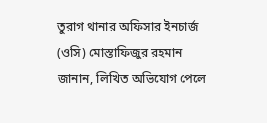তুরাগ থানার অফিসার ইনচার্জ (ওসি) মোস্তাফিজুর রহমান জানান, লিখিত অভিযোগ পেলে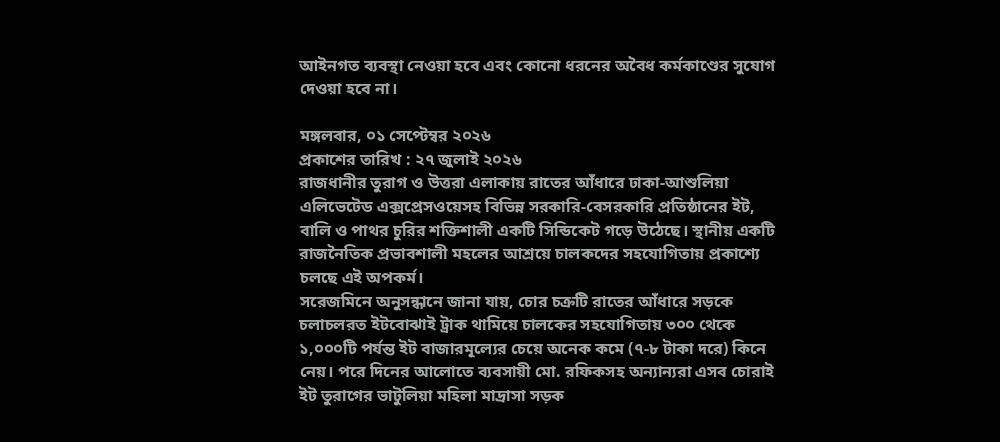আইনগত ব্যবস্থা নেওয়া হবে এবং কোনো ধরনের অবৈধ কর্মকাণ্ডের সুযোগ দেওয়া হবে না।

মঙ্গলবার, ০১ সেপ্টেম্বর ২০২৬
প্রকাশের তারিখ : ২৭ জুলাই ২০২৬
রাজধানীর তুরাগ ও উত্তরা এলাকায় রাতের আঁধারে ঢাকা-আশুলিয়া এলিভেটেড এক্সপ্রেসওয়েসহ বিভিন্ন সরকারি-বেসরকারি প্রতিষ্ঠানের ইট, বালি ও পাথর চুরির শক্তিশালী একটি সিন্ডিকেট গড়ে উঠেছে। স্থানীয় একটি রাজনৈতিক প্রভাবশালী মহলের আশ্রয়ে চালকদের সহযোগিতায় প্রকাশ্যে চলছে এই অপকর্ম।
সরেজমিনে অনুসন্ধানে জানা যায়, চোর চক্রটি রাতের আঁধারে সড়কে চলাচলরত ইটবোঝাই ট্রাক থামিয়ে চালকের সহযোগিতায় ৩০০ থেকে ১,০০০টি পর্যন্ত ইট বাজারমূল্যের চেয়ে অনেক কমে (৭-৮ টাকা দরে) কিনে নেয়। পরে দিনের আলোতে ব্যবসায়ী মো. রফিকসহ অন্যান্যরা এসব চোরাই ইট তুরাগের ভাটুলিয়া মহিলা মাদ্রাসা সড়ক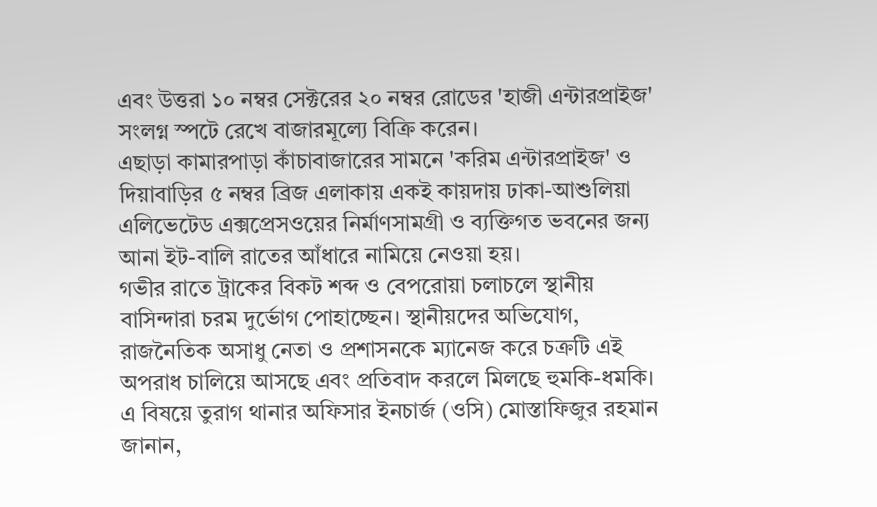এবং উত্তরা ১০ নম্বর সেক্টরের ২০ নম্বর রোডের 'হাজী এন্টারপ্রাইজ' সংলগ্ন স্পটে রেখে বাজারমূল্যে বিক্রি করেন।
এছাড়া কামারপাড়া কাঁচাবাজারের সামনে 'করিম এন্টারপ্রাইজ' ও দিয়াবাড়ির ৫ নম্বর ব্রিজ এলাকায় একই কায়দায় ঢাকা-আশুলিয়া এলিভেটেড এক্সপ্রেসওয়ের নির্মাণসামগ্রী ও ব্যক্তিগত ভবনের জন্য আনা ইট-বালি রাতের আঁধারে নামিয়ে নেওয়া হয়।
গভীর রাতে ট্রাকের বিকট শব্দ ও বেপরোয়া চলাচলে স্থানীয় বাসিন্দারা চরম দুর্ভোগ পোহাচ্ছেন। স্থানীয়দের অভিযোগ, রাজনৈতিক অসাধু নেতা ও প্রশাসনকে ম্যানেজ করে চক্রটি এই অপরাধ চালিয়ে আসছে এবং প্রতিবাদ করলে মিলছে হুমকি-ধমকি।
এ বিষয়ে তুরাগ থানার অফিসার ইনচার্জ (ওসি) মোস্তাফিজুর রহমান জানান,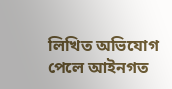লিখিত অভিযোগ পেলে আইনগত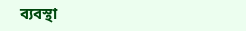ব্যবস্থা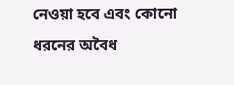নেওয়া হবে এবং কোনো ধরনের অবৈধ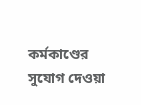কর্মকাণ্ডের সুযোগ দেওয়া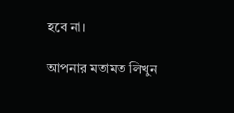হবে না।

আপনার মতামত লিখুন